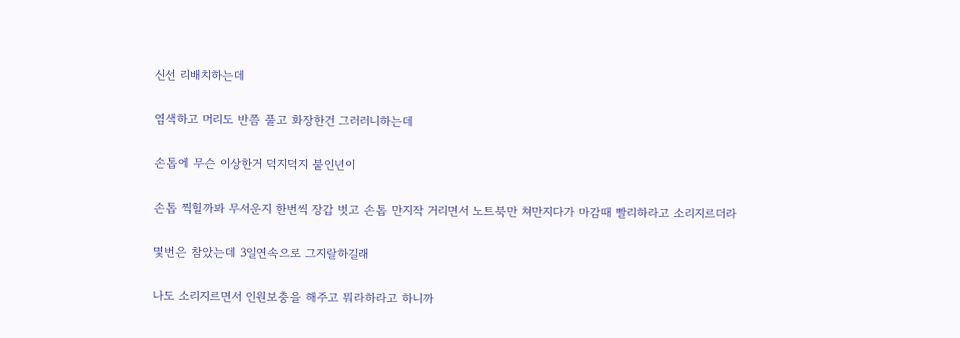신선 리배치하는데

염색하고 머리도 반쯤 풀고 화장한건 그러러니하는데

손톱에 무슨 이상한거 덕지덕지 붙인년이

손톱 찍힐까봐 무서운지 한번씩 장갑 벗고 손톱 만지작 거리면서 노트북만 쳐만지다가 마감때 빨리하라고 소리지르더라

몇번은 참았는데 3일연속으로 그지랄하길래

나도 소리지르면서 인원보충을 해주고 뭐라하라고 하니까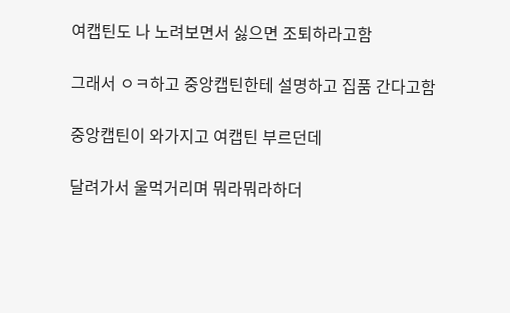여캡틴도 나 노려보면서 싫으면 조퇴하라고함

그래서 ㅇㅋ하고 중앙캡틴한테 설명하고 집품 간다고함

중앙캡틴이 와가지고 여캡틴 부르던데

달려가서 울먹거리며 뭐라뭐라하더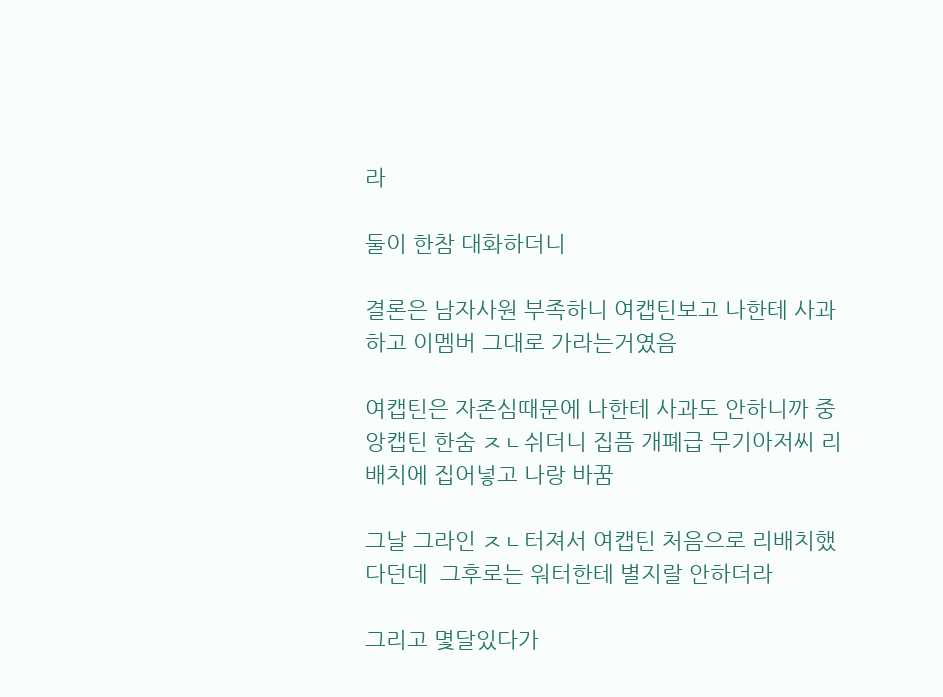라

둘이 한참 대화하더니

결론은 남자사원 부족하니 여캡틴보고 나한테 사과하고 이멤버 그대로 가라는거였음

여캡틴은 자존심때문에 나한테 사과도 안하니까 중앙캡틴 한숨 ㅈㄴ쉬더니 집픔 개폐급 무기아저씨 리배치에 집어넣고 나랑 바꿈

그날 그라인 ㅈㄴ터져서 여캡틴 처음으로 리배치했다던데  그후로는 워터한테 별지랄 안하더라

그리고 몇달있다가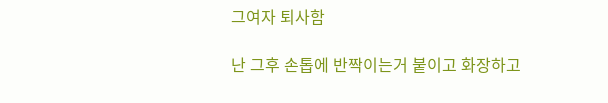그여자 퇴사함

난 그후 손톱에 반짝이는거 붙이고 화장하고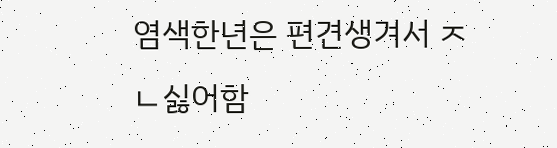염색한년은 편견생겨서 ㅈ ㄴ싫어함